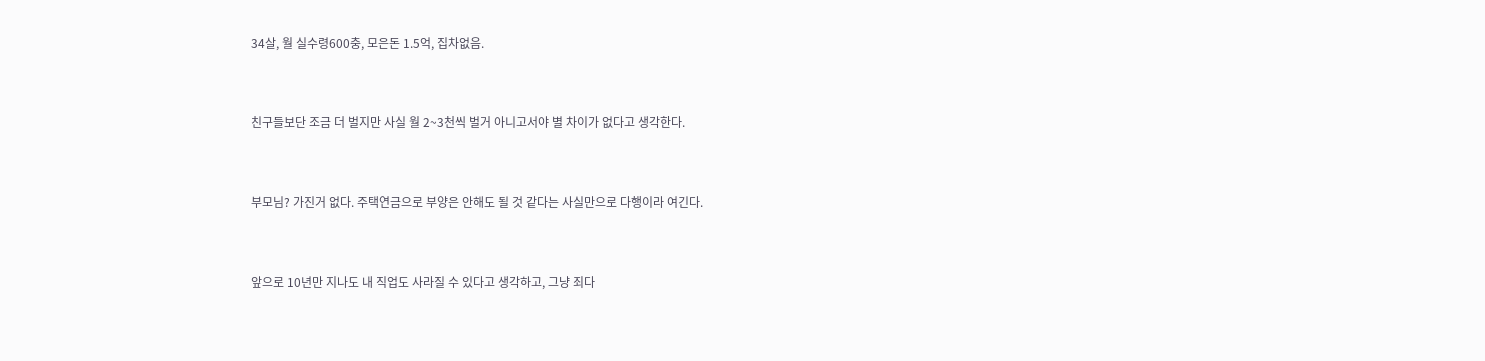34살, 월 실수령600충, 모은돈 1.5억, 집차없음.


친구들보단 조금 더 벌지만 사실 월 2~3천씩 벌거 아니고서야 별 차이가 없다고 생각한다.


부모님? 가진거 없다. 주택연금으로 부양은 안해도 될 것 같다는 사실만으로 다행이라 여긴다.


앞으로 10년만 지나도 내 직업도 사라질 수 있다고 생각하고, 그냥 죄다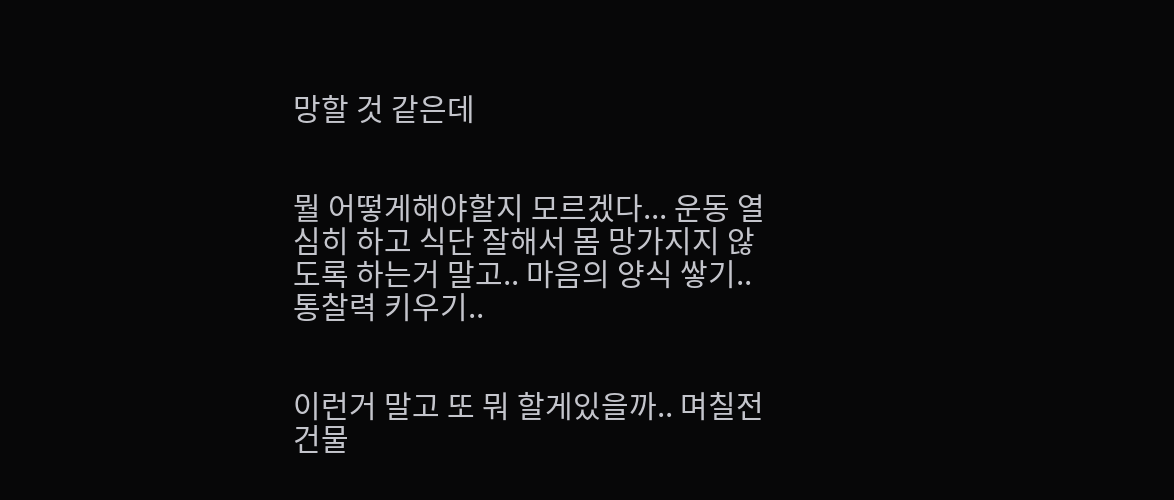망할 것 같은데


뭘 어떻게해야할지 모르겠다... 운동 열심히 하고 식단 잘해서 몸 망가지지 않도록 하는거 말고.. 마음의 양식 쌓기.. 통찰력 키우기..


이런거 말고 또 뭐 할게있을까.. 며칠전 건물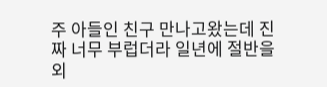주 아들인 친구 만나고왔는데 진짜 너무 부럽더라 일년에 절반을 외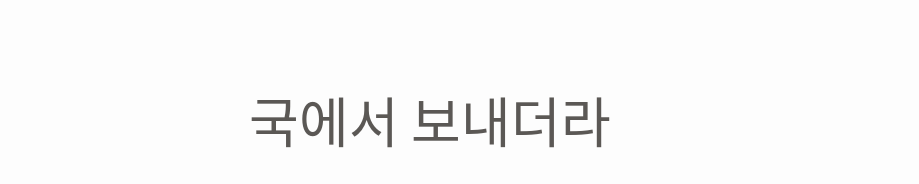국에서 보내더라